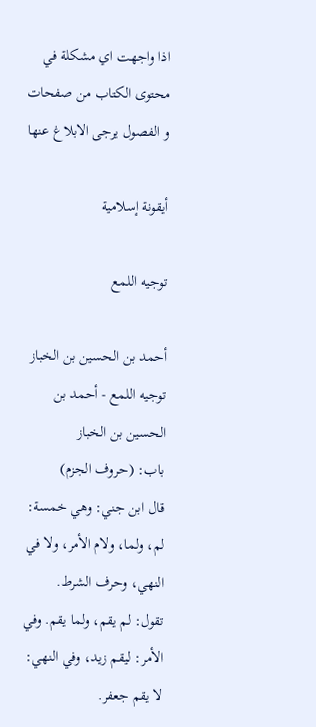اذا واجهت اي مشكلة في محتوى الكتاب من صفحات و الفصول يرجى الابلاغ عنها

أيقونة إسلامية

توجيه اللمع

أحمد بن الحسين بن الخباز
توجيه اللمع - أحمد بن الحسين بن الخباز
باب: (حروف الجزم)
قال ابن جني: وهي خمسة: لم، ولما، ولام الأمر، ولا في النهي، وحرف الشرط.
تقول: لم يقم، ولما يقم. وفي الأمر: ليقم زيد، وفي النهي: لا يقم جعفر.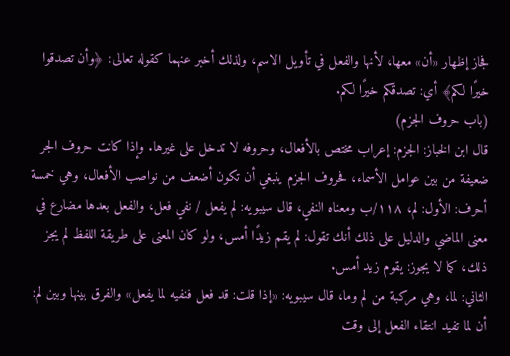فجاز إظهار «أن» معها، لأنها والفعل في تأويل الاسم، ولذلك أخبر عنهما كقوله تعالى: ﴿وأن تصدقوا خيرًا لكم﴾ أي: تصدقكم خيرًا لكم.
(باب حروف الجزم)
قال ابن الخباز: الجزم: إعراب مختص بالأفعال، وحروفه لا تدخل على غيرها. وإذا كانت حروف الجر ضعيفة من بين عوامل الأسماء، فحروف الجزم ينبغي أن تكون أضعف من نواصب الأفعال، وهي خمسة أحرف: الأول: لم، ١١٨/ب ومعناه النفي، قال سيبويه: لم يفعل / نفي فعل، والفعل بعدها مضارع في معنى الماضي والدليل على ذلك أنك تقول: لم يقم زيدًا أمس، ولو كان المعنى على طريقة اللفظ لم يجز ذلك، كما لا يجوز: يقوم زيد أمس.
الثاني: لما، وهي مركبة من لم وما، قال سيبويه: «إذا قلت: قد فعل فنفيه لما يفعل» والفرق بينها وبين لم: أن لما تفيد انتقاء الفعل إلى وقت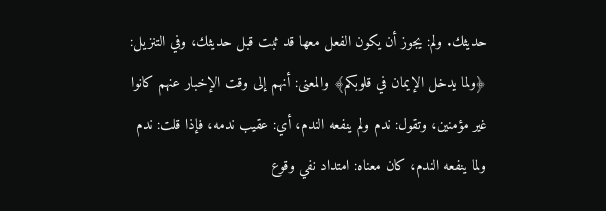حديثك. ولم: يجوز أن يكون الفعل معها قد ثبت قبل حديثك، وفي التنزيل: ﴿ولما يدخل الإيمان في قلوبكم﴾ والمعنى: أنهم إلى وقت الإخبار عنهم كانوا غير مؤمنين، وتقول: ندم ولم ينفعه الندم، أي: عقيب ندمه، فإذا قلت: ندم ولما ينفعه الندم، كان معناه: امتداد نفي وقوع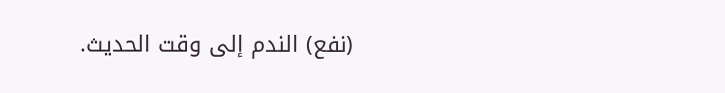(نفع) الندم إلى وقت الحديث.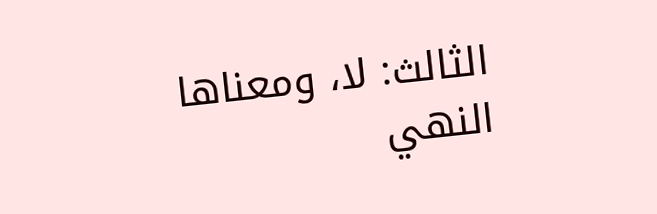الثالث: لا، ومعناها النهي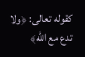كقوله تعالى: ﴿ولا تدع مع الله﴾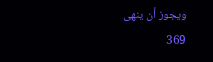ويجوز أن ينهى
369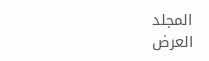المجلد
العرض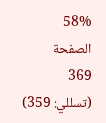58%
الصفحة
369
(تسللي: 359)